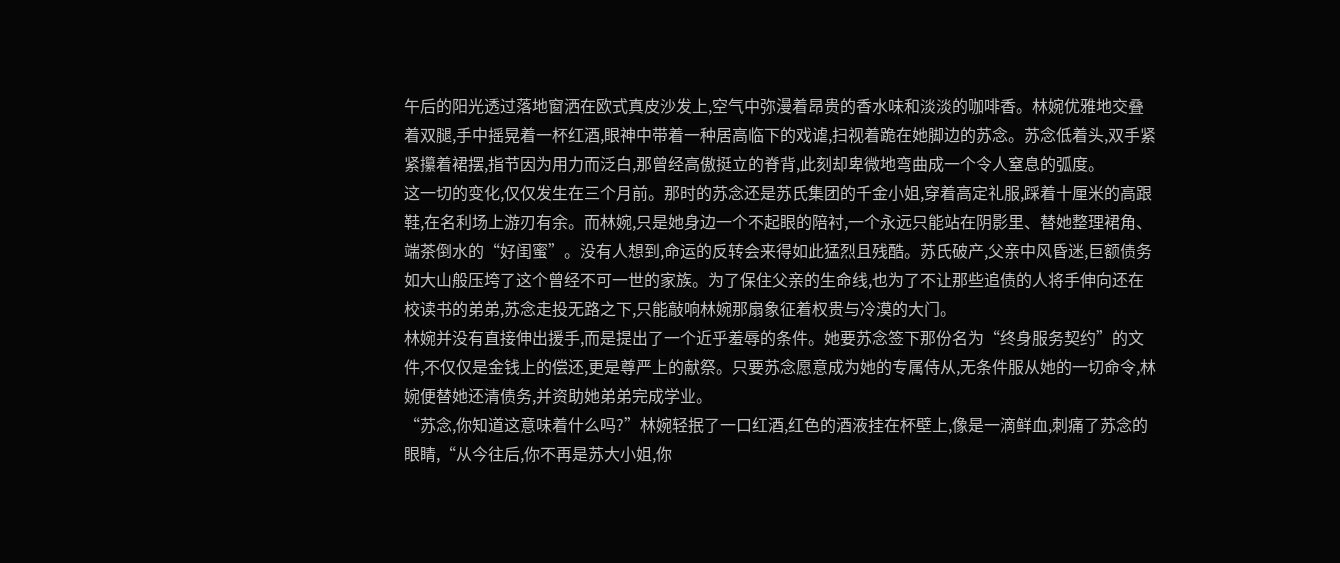午后的阳光透过落地窗洒在欧式真皮沙发上,空气中弥漫着昂贵的香水味和淡淡的咖啡香。林婉优雅地交叠着双腿,手中摇晃着一杯红酒,眼神中带着一种居高临下的戏谑,扫视着跪在她脚边的苏念。苏念低着头,双手紧紧攥着裙摆,指节因为用力而泛白,那曾经高傲挺立的脊背,此刻却卑微地弯曲成一个令人窒息的弧度。
这一切的变化,仅仅发生在三个月前。那时的苏念还是苏氏集团的千金小姐,穿着高定礼服,踩着十厘米的高跟鞋,在名利场上游刃有余。而林婉,只是她身边一个不起眼的陪衬,一个永远只能站在阴影里、替她整理裙角、端茶倒水的“好闺蜜”。没有人想到,命运的反转会来得如此猛烈且残酷。苏氏破产,父亲中风昏迷,巨额债务如大山般压垮了这个曾经不可一世的家族。为了保住父亲的生命线,也为了不让那些追债的人将手伸向还在校读书的弟弟,苏念走投无路之下,只能敲响林婉那扇象征着权贵与冷漠的大门。
林婉并没有直接伸出援手,而是提出了一个近乎羞辱的条件。她要苏念签下那份名为“终身服务契约”的文件,不仅仅是金钱上的偿还,更是尊严上的献祭。只要苏念愿意成为她的专属侍从,无条件服从她的一切命令,林婉便替她还清债务,并资助她弟弟完成学业。
“苏念,你知道这意味着什么吗?”林婉轻抿了一口红酒,红色的酒液挂在杯壁上,像是一滴鲜血,刺痛了苏念的眼睛,“从今往后,你不再是苏大小姐,你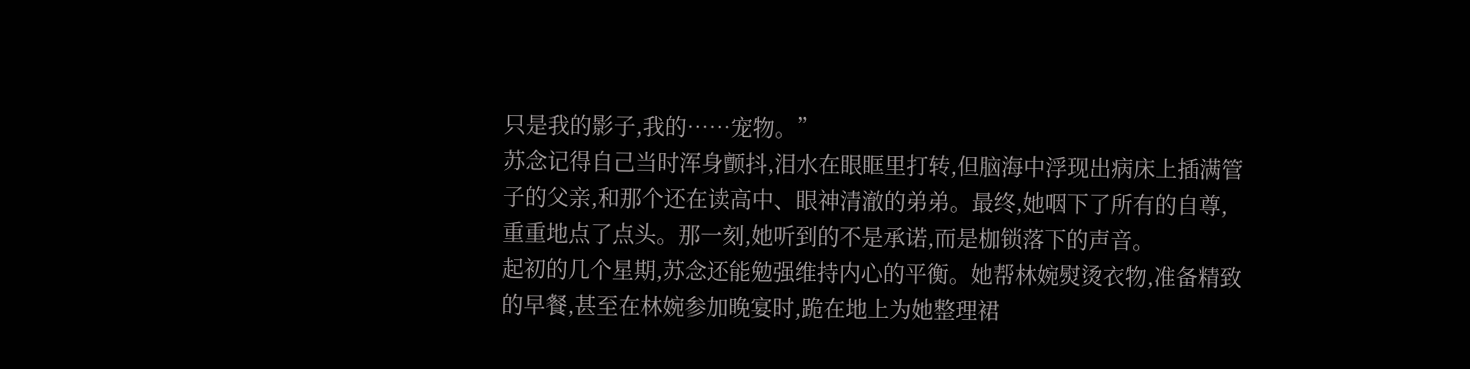只是我的影子,我的……宠物。”
苏念记得自己当时浑身颤抖,泪水在眼眶里打转,但脑海中浮现出病床上插满管子的父亲,和那个还在读高中、眼神清澈的弟弟。最终,她咽下了所有的自尊,重重地点了点头。那一刻,她听到的不是承诺,而是枷锁落下的声音。
起初的几个星期,苏念还能勉强维持内心的平衡。她帮林婉熨烫衣物,准备精致的早餐,甚至在林婉参加晚宴时,跪在地上为她整理裙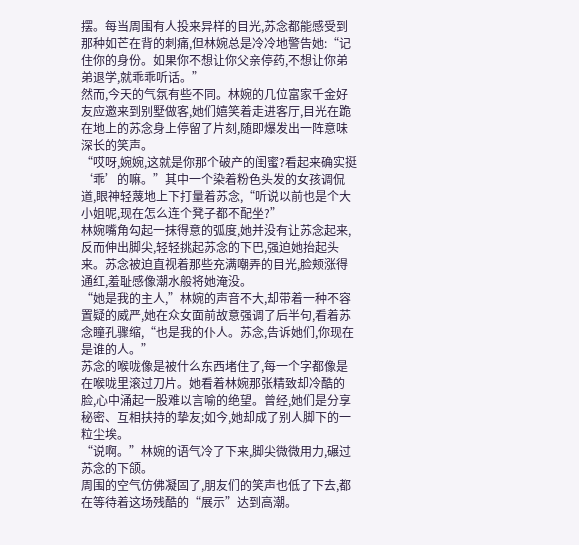摆。每当周围有人投来异样的目光,苏念都能感受到那种如芒在背的刺痛,但林婉总是冷冷地警告她:“记住你的身份。如果你不想让你父亲停药,不想让你弟弟退学,就乖乖听话。”
然而,今天的气氛有些不同。林婉的几位富家千金好友应邀来到别墅做客,她们嬉笑着走进客厅,目光在跪在地上的苏念身上停留了片刻,随即爆发出一阵意味深长的笑声。
“哎呀,婉婉,这就是你那个破产的闺蜜?看起来确实挺‘乖’的嘛。”其中一个染着粉色头发的女孩调侃道,眼神轻蔑地上下打量着苏念,“听说以前也是个大小姐呢,现在怎么连个凳子都不配坐?”
林婉嘴角勾起一抹得意的弧度,她并没有让苏念起来,反而伸出脚尖,轻轻挑起苏念的下巴,强迫她抬起头来。苏念被迫直视着那些充满嘲弄的目光,脸颊涨得通红,羞耻感像潮水般将她淹没。
“她是我的主人,”林婉的声音不大,却带着一种不容置疑的威严,她在众女面前故意强调了后半句,看着苏念瞳孔骤缩,“也是我的仆人。苏念,告诉她们,你现在是谁的人。”
苏念的喉咙像是被什么东西堵住了,每一个字都像是在喉咙里滚过刀片。她看着林婉那张精致却冷酷的脸,心中涌起一股难以言喻的绝望。曾经,她们是分享秘密、互相扶持的挚友;如今,她却成了别人脚下的一粒尘埃。
“说啊。”林婉的语气冷了下来,脚尖微微用力,碾过苏念的下颌。
周围的空气仿佛凝固了,朋友们的笑声也低了下去,都在等待着这场残酷的“展示”达到高潮。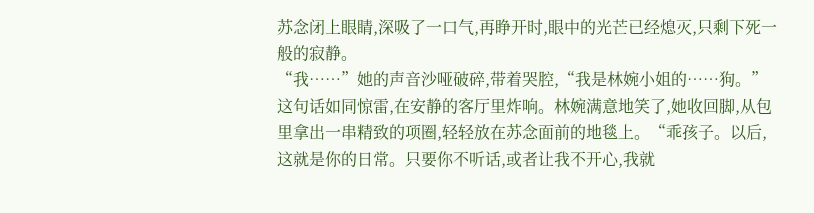苏念闭上眼睛,深吸了一口气,再睁开时,眼中的光芒已经熄灭,只剩下死一般的寂静。
“我……”她的声音沙哑破碎,带着哭腔,“我是林婉小姐的……狗。”
这句话如同惊雷,在安静的客厅里炸响。林婉满意地笑了,她收回脚,从包里拿出一串精致的项圈,轻轻放在苏念面前的地毯上。“乖孩子。以后,这就是你的日常。只要你不听话,或者让我不开心,我就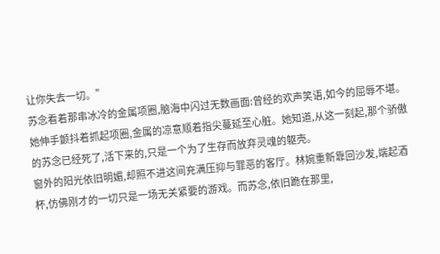让你失去一切。”
苏念看着那串冰冷的金属项圈,脑海中闪过无数画面:曾经的欢声笑语,如今的屈辱不堪。她伸手颤抖着抓起项圈,金属的凉意顺着指尖蔓延至心脏。她知道,从这一刻起,那个骄傲的苏念已经死了,活下来的,只是一个为了生存而放弃灵魂的躯壳。
窗外的阳光依旧明媚,却照不进这间充满压抑与罪恶的客厅。林婉重新靠回沙发,端起酒杯,仿佛刚才的一切只是一场无关紧要的游戏。而苏念,依旧跪在那里,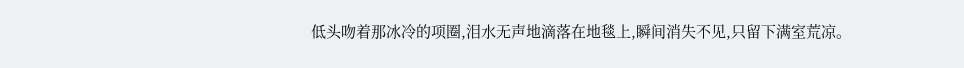低头吻着那冰冷的项圈,泪水无声地滴落在地毯上,瞬间消失不见,只留下满室荒凉。